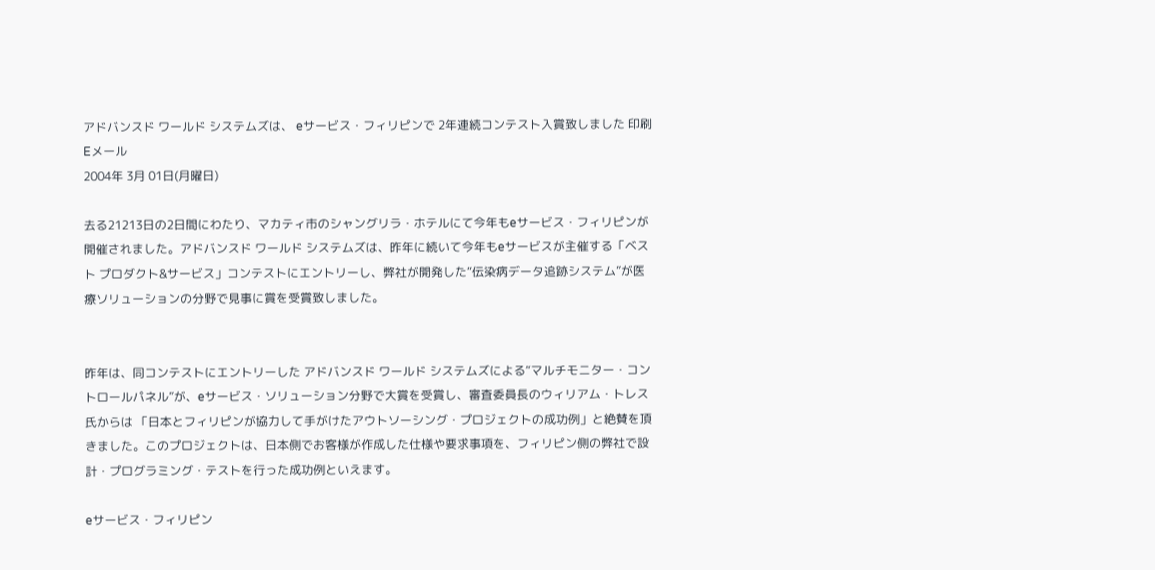アドバンスド ワールド システムズは、 eサービス・フィリピンで 2年連続コンテスト入賞致しました 印刷 Eメール
2004年 3月 01日(月曜日)

去る21213日の2日間にわたり、マカティ市のシャングリラ・ホテルにて今年もeサービス・フィリピンが開催されました。アドバンスド ワールド システムズは、昨年に続いて今年もeサービスが主催する「ベスト プロダクト&サービス」コンテストにエントリーし、弊社が開発した“伝染病データ追跡システム”が医療ソリューションの分野で見事に賞を受賞致しました。


昨年は、同コンテストにエントリーした アドバンスド ワールド システムズによる“マルチモニター・コントロールパネル”が、eサービス・ソリューション分野で大賞を受賞し、審査委員長のウィリアム・トレス氏からは 「日本とフィリピンが協力して手がけたアウトソーシング・プロジェクトの成功例」と絶賛を頂きました。このプロジェクトは、日本側でお客様が作成した仕様や要求事項を、フィリピン側の弊社で設計・プログラミング・テストを行った成功例といえます。

eサービス・フィリピン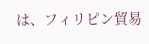は、フィリピン貿易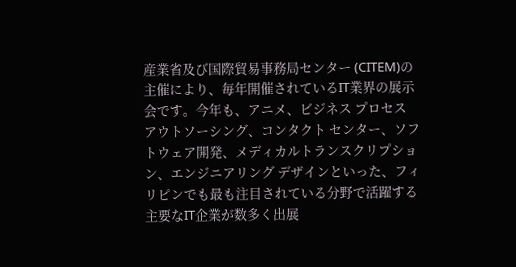産業省及び国際貿易事務局センター (CITEM)の主催により、毎年開催されているIT業界の展示会です。今年も、アニメ、ビジネス プロセス アウトソーシング、コンタクト センター、ソフトウェア開発、メディカルトランスクリプション、エンジニアリング デザインといった、フィリピンでも最も注目されている分野で活躍する主要なIT企業が数多く出展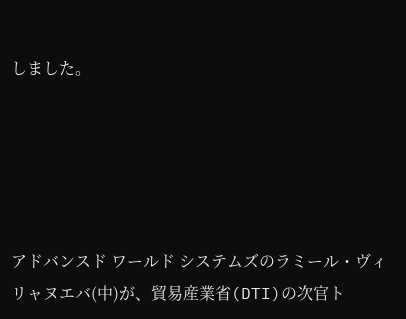しました。





アドバンスド ワールド システムズのラミール・ヴィリャヌエバ(中)が、貿易産業省(DTI)の次官ト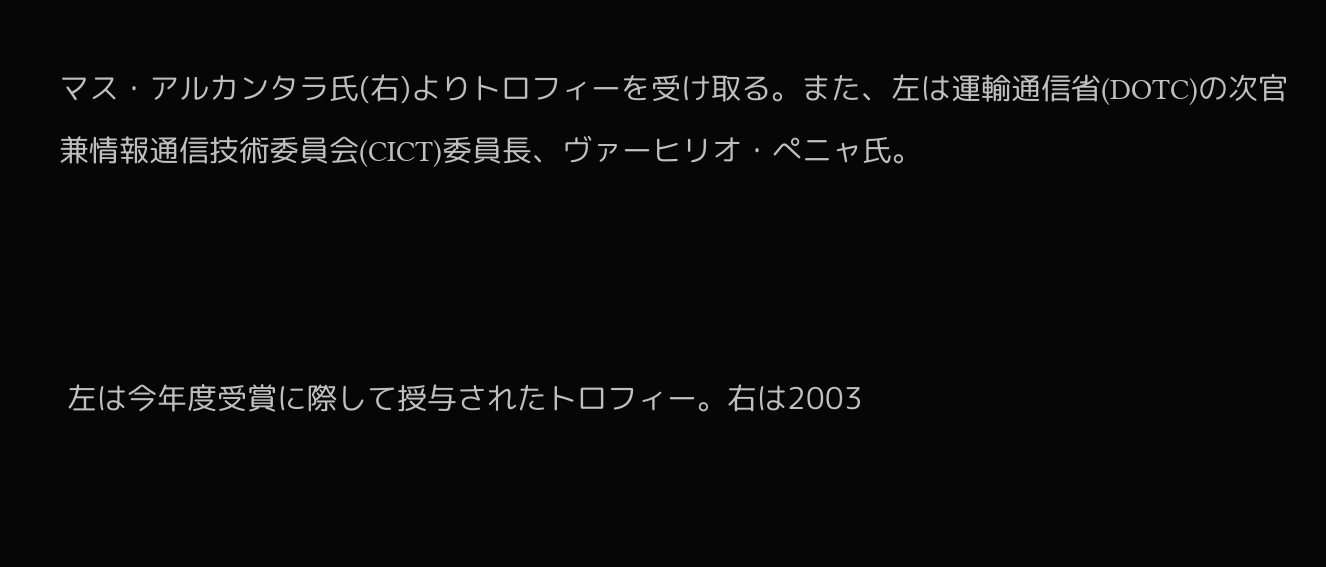マス・アルカンタラ氏(右)よりトロフィーを受け取る。また、左は運輸通信省(DOTC)の次官兼情報通信技術委員会(CICT)委員長、ヴァーヒリオ・ぺニャ氏。



 左は今年度受賞に際して授与されたトロフィー。右は2003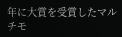年に大賞を受賞したマルチモ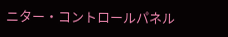ニター・コントロールパネル